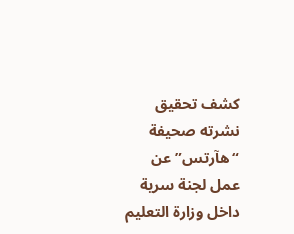كشف تحقيق نشرته صحيفة “هآرتس” عن عمل لجنة سرية داخل وزارة التعليم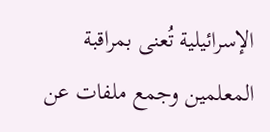الإسرائيلية تُعنى بمراقبة المعلمين وجمع ملفات عن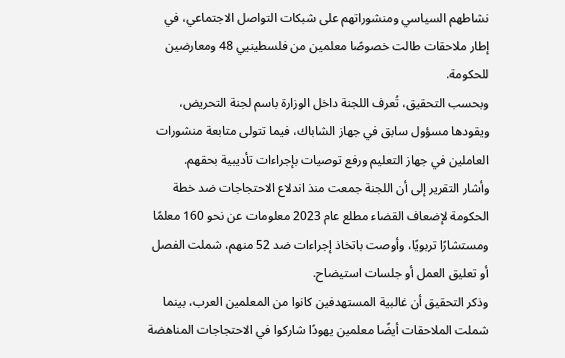نشاطهم السياسي ومنشوراتهم على شبكات التواصل الاجتماعي، في إطار ملاحقات طالت خصوصًا معلمين من فلسطينيي 48 ومعارضين للحكومة.
وبحسب التحقيق، تُعرف اللجنة داخل الوزارة باسم لجنة التحريض، ويقودها مسؤول سابق في جهاز الشاباك، فيما تتولى متابعة منشورات العاملين في جهاز التعليم ورفع توصيات بإجراءات تأديبية بحقهم.
وأشار التقرير إلى أن اللجنة جمعت منذ اندلاع الاحتجاجات ضد خطة الحكومة لإضعاف القضاء مطلع عام 2023 معلومات عن نحو 160 معلمًا ومستشارًا تربويًا، وأوصت باتخاذ إجراءات ضد 52 منهم، شملت الفصل أو تعليق العمل أو جلسات استيضاح.
وذكر التحقيق أن غالبية المستهدفين كانوا من المعلمين العرب، بينما شملت الملاحقات أيضًا معلمين يهودًا شاركوا في الاحتجاجات المناهضة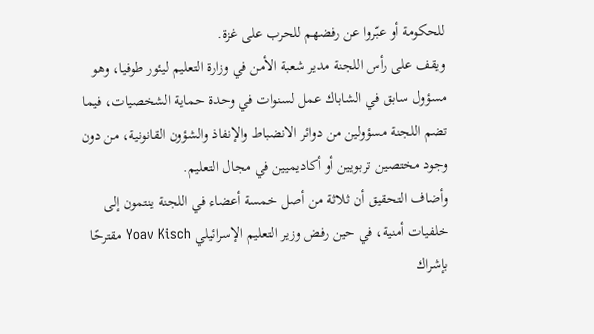للحكومة أو عبّروا عن رفضهم للحرب على غزة.
ويقف على رأس اللجنة مدير شعبة الأمن في وزارة التعليم ليئور طوفيا، وهو مسؤول سابق في الشاباك عمل لسنوات في وحدة حماية الشخصيات، فيما تضم اللجنة مسؤولين من دوائر الانضباط والإنفاذ والشؤون القانونية، من دون وجود مختصين تربويين أو أكاديميين في مجال التعليم.
وأضاف التحقيق أن ثلاثة من أصل خمسة أعضاء في اللجنة ينتمون إلى خلفيات أمنية، في حين رفض وزير التعليم الإسرائيلي Yoav Kisch مقترحًا بإشراك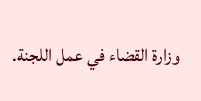وزارة القضاء في عمل اللجنة.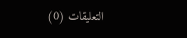التعليقات (0)